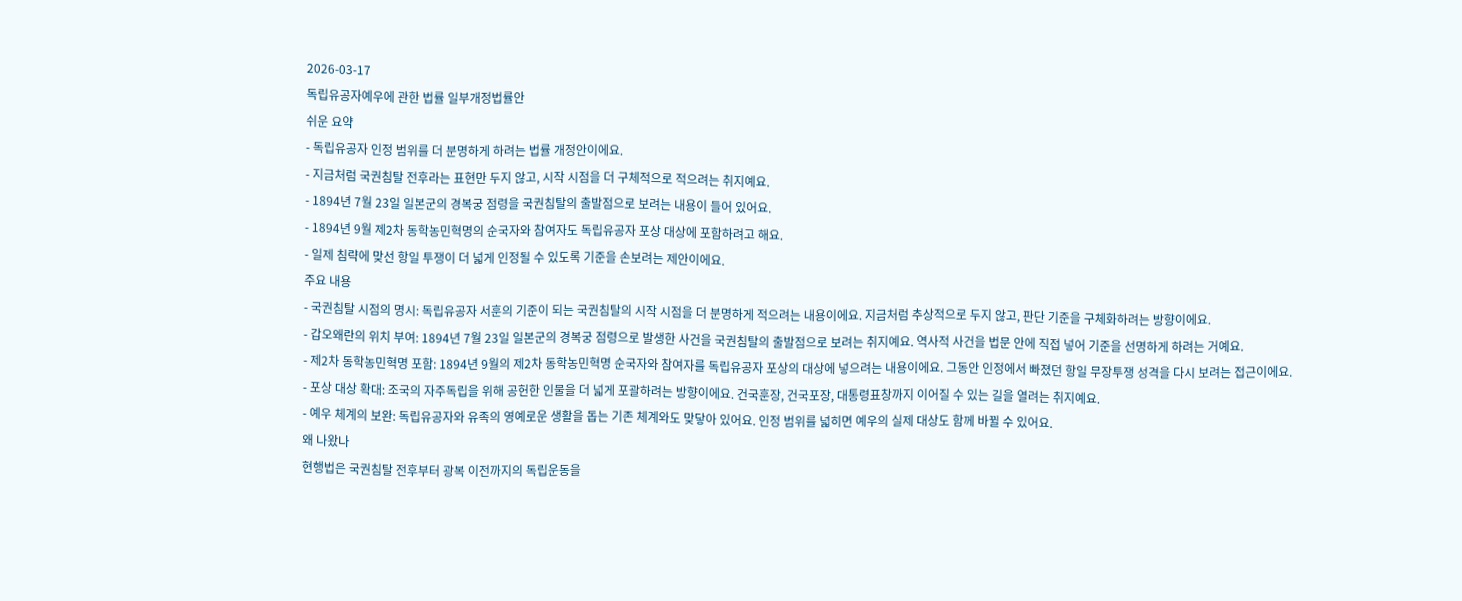2026-03-17
독립유공자예우에 관한 법률 일부개정법률안
쉬운 요약
- 독립유공자 인정 범위를 더 분명하게 하려는 법률 개정안이에요.
- 지금처럼 국권침탈 전후라는 표현만 두지 않고, 시작 시점을 더 구체적으로 적으려는 취지예요.
- 1894년 7월 23일 일본군의 경복궁 점령을 국권침탈의 출발점으로 보려는 내용이 들어 있어요.
- 1894년 9월 제2차 동학농민혁명의 순국자와 참여자도 독립유공자 포상 대상에 포함하려고 해요.
- 일제 침략에 맞선 항일 투쟁이 더 넓게 인정될 수 있도록 기준을 손보려는 제안이에요.
주요 내용
- 국권침탈 시점의 명시: 독립유공자 서훈의 기준이 되는 국권침탈의 시작 시점을 더 분명하게 적으려는 내용이에요. 지금처럼 추상적으로 두지 않고, 판단 기준을 구체화하려는 방향이에요.
- 갑오왜란의 위치 부여: 1894년 7월 23일 일본군의 경복궁 점령으로 발생한 사건을 국권침탈의 출발점으로 보려는 취지예요. 역사적 사건을 법문 안에 직접 넣어 기준을 선명하게 하려는 거예요.
- 제2차 동학농민혁명 포함: 1894년 9월의 제2차 동학농민혁명 순국자와 참여자를 독립유공자 포상의 대상에 넣으려는 내용이에요. 그동안 인정에서 빠졌던 항일 무장투쟁 성격을 다시 보려는 접근이에요.
- 포상 대상 확대: 조국의 자주독립을 위해 공헌한 인물을 더 넓게 포괄하려는 방향이에요. 건국훈장, 건국포장, 대통령표창까지 이어질 수 있는 길을 열려는 취지예요.
- 예우 체계의 보완: 독립유공자와 유족의 영예로운 생활을 돕는 기존 체계와도 맞닿아 있어요. 인정 범위를 넓히면 예우의 실제 대상도 함께 바뀔 수 있어요.
왜 나왔나
현행법은 국권침탈 전후부터 광복 이전까지의 독립운동을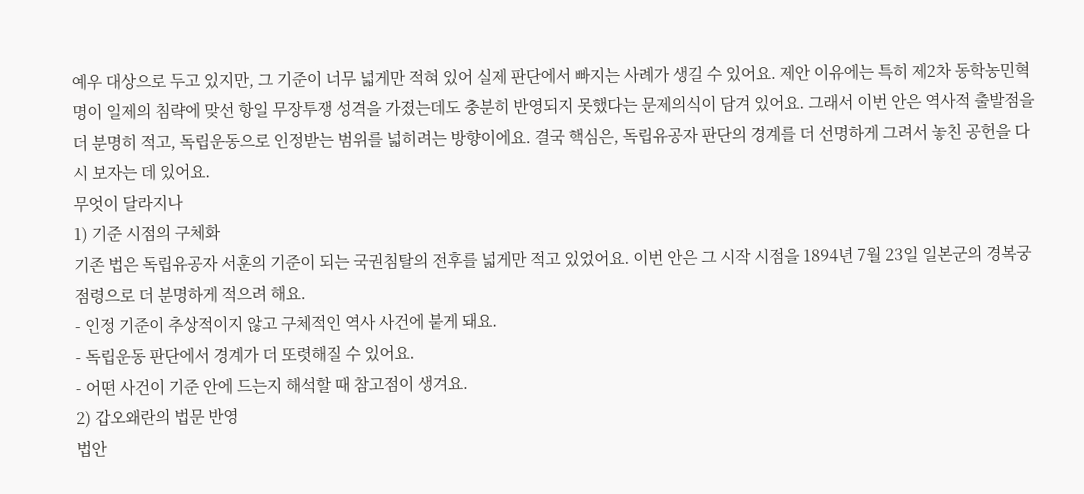예우 대상으로 두고 있지만, 그 기준이 너무 넓게만 적혀 있어 실제 판단에서 빠지는 사례가 생길 수 있어요. 제안 이유에는 특히 제2차 동학농민혁명이 일제의 침략에 맞선 항일 무장투쟁 성격을 가졌는데도 충분히 반영되지 못했다는 문제의식이 담겨 있어요. 그래서 이번 안은 역사적 출발점을 더 분명히 적고, 독립운동으로 인정받는 범위를 넓히려는 방향이에요. 결국 핵심은, 독립유공자 판단의 경계를 더 선명하게 그려서 놓친 공헌을 다시 보자는 데 있어요.
무엇이 달라지나
1) 기준 시점의 구체화
기존 법은 독립유공자 서훈의 기준이 되는 국권침탈의 전후를 넓게만 적고 있었어요. 이번 안은 그 시작 시점을 1894년 7월 23일 일본군의 경복궁 점령으로 더 분명하게 적으려 해요.
- 인정 기준이 추상적이지 않고 구체적인 역사 사건에 붙게 돼요.
- 독립운동 판단에서 경계가 더 또렷해질 수 있어요.
- 어떤 사건이 기준 안에 드는지 해석할 때 참고점이 생겨요.
2) 갑오왜란의 법문 반영
법안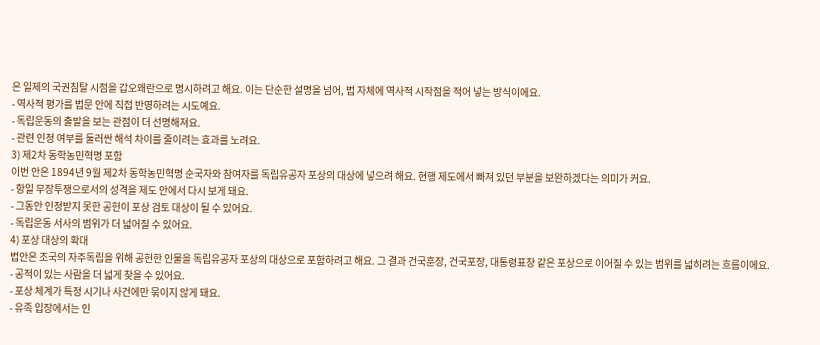은 일제의 국권침탈 시점을 갑오왜란으로 명시하려고 해요. 이는 단순한 설명을 넘어, 법 자체에 역사적 시작점을 적어 넣는 방식이에요.
- 역사적 평가를 법문 안에 직접 반영하려는 시도예요.
- 독립운동의 출발을 보는 관점이 더 선명해져요.
- 관련 인정 여부를 둘러싼 해석 차이를 줄이려는 효과를 노려요.
3) 제2차 동학농민혁명 포함
이번 안은 1894년 9월 제2차 동학농민혁명 순국자와 참여자를 독립유공자 포상의 대상에 넣으려 해요. 현행 제도에서 빠져 있던 부분을 보완하겠다는 의미가 커요.
- 항일 무장투쟁으로서의 성격을 제도 안에서 다시 보게 돼요.
- 그동안 인정받지 못한 공헌이 포상 검토 대상이 될 수 있어요.
- 독립운동 서사의 범위가 더 넓어질 수 있어요.
4) 포상 대상의 확대
법안은 조국의 자주독립을 위해 공헌한 인물을 독립유공자 포상의 대상으로 포함하려고 해요. 그 결과 건국훈장, 건국포장, 대통령표창 같은 포상으로 이어질 수 있는 범위를 넓히려는 흐름이에요.
- 공적이 있는 사람을 더 넓게 찾을 수 있어요.
- 포상 체계가 특정 시기나 사건에만 묶이지 않게 돼요.
- 유족 입장에서는 인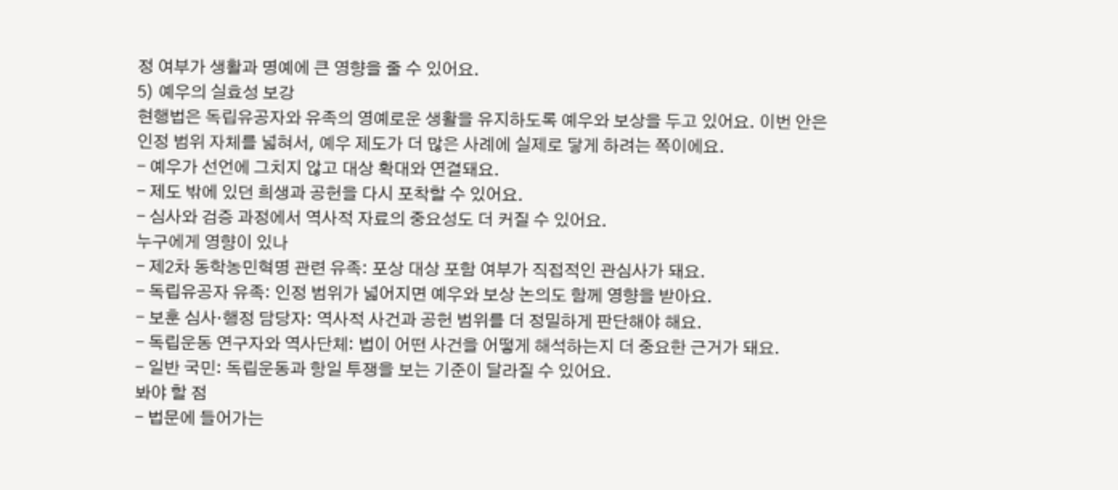정 여부가 생활과 명예에 큰 영향을 줄 수 있어요.
5) 예우의 실효성 보강
현행법은 독립유공자와 유족의 영예로운 생활을 유지하도록 예우와 보상을 두고 있어요. 이번 안은 인정 범위 자체를 넓혀서, 예우 제도가 더 많은 사례에 실제로 닿게 하려는 쪽이에요.
- 예우가 선언에 그치지 않고 대상 확대와 연결돼요.
- 제도 밖에 있던 희생과 공헌을 다시 포착할 수 있어요.
- 심사와 검증 과정에서 역사적 자료의 중요성도 더 커질 수 있어요.
누구에게 영향이 있나
- 제2차 동학농민혁명 관련 유족: 포상 대상 포함 여부가 직접적인 관심사가 돼요.
- 독립유공자 유족: 인정 범위가 넓어지면 예우와 보상 논의도 함께 영향을 받아요.
- 보훈 심사·행정 담당자: 역사적 사건과 공헌 범위를 더 정밀하게 판단해야 해요.
- 독립운동 연구자와 역사단체: 법이 어떤 사건을 어떻게 해석하는지 더 중요한 근거가 돼요.
- 일반 국민: 독립운동과 항일 투쟁을 보는 기준이 달라질 수 있어요.
봐야 할 점
- 법문에 들어가는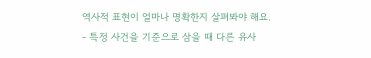역사적 표현이 얼마나 명확한지 살펴봐야 해요.
- 특정 사건을 기준으로 삼을 때 다른 유사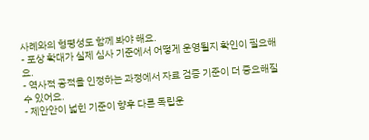사례와의 형평성도 함께 봐야 해요.
- 포상 확대가 실제 심사 기준에서 어떻게 운영될지 확인이 필요해요.
- 역사적 공적을 인정하는 과정에서 자료 검증 기준이 더 중요해질 수 있어요.
- 제안안이 넓힌 기준이 향후 다른 독립운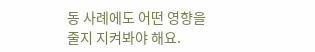동 사례에도 어떤 영향을 줄지 지켜봐야 해요.